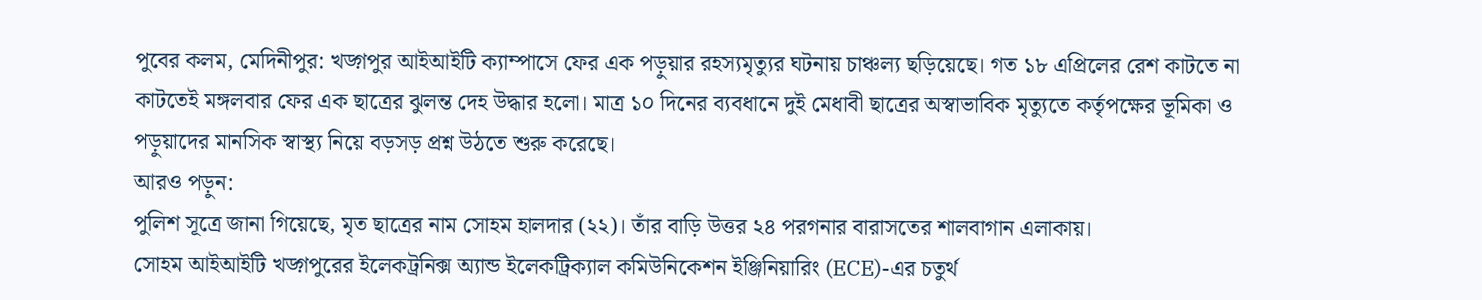পুবের কলম, মেদিনীপুর: খড়্গপুর আইআইটি ক্যাম্পাসে ফের এক পড়ুয়ার রহস্যমৃত্যুর ঘটনায় চাঞ্চল্য ছড়িয়েছে। গত ১৮ এপ্রিলের রেশ কাটতে না কাটতেই মঙ্গলবার ফের এক ছাত্রের ঝুলন্ত দেহ উদ্ধার হলো। মাত্র ১০ দিনের ব্যবধানে দুই মেধাবী ছাত্রের অস্বাভাবিক মৃত্যুতে কর্তৃপক্ষের ভূমিকা ও পড়ুয়াদের মানসিক স্বাস্থ্য নিয়ে বড়সড় প্রশ্ন উঠতে শুরু করেছে।
আরও পড়ুন:
পুলিশ সূত্রে জানা গিয়েছে, মৃত ছাত্রের নাম সোহম হালদার (২২)। তাঁর বাড়ি উত্তর ২৪ পরগনার বারাসতের শালবাগান এলাকায়।
সোহম আইআইটি খড়্গপুরের ইলেকট্রনিক্স অ্যান্ড ইলেকট্রিক্যাল কমিউনিকেশন ইঞ্জিনিয়ারিং (ECE)-এর চতুর্থ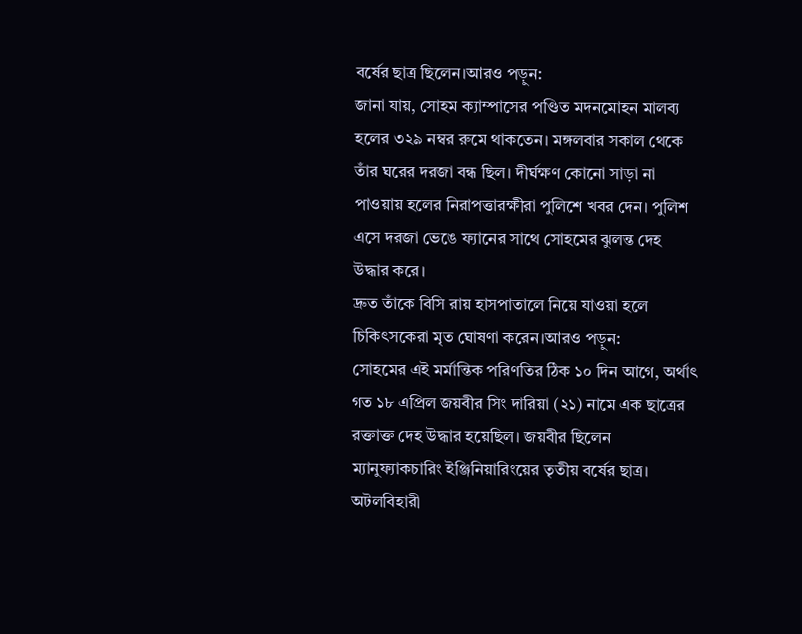বর্ষের ছাত্র ছিলেন।আরও পড়ুন:
জানা যায়, সোহম ক্যাম্পাসের পণ্ডিত মদনমোহন মালব্য হলের ৩২৯ নম্বর রুমে থাকতেন। মঙ্গলবার সকাল থেকে তাঁর ঘরের দরজা বন্ধ ছিল। দীর্ঘক্ষণ কোনো সাড়া না পাওয়ায় হলের নিরাপত্তারক্ষীরা পুলিশে খবর দেন। পুলিশ এসে দরজা ভেঙে ফ্যানের সাথে সোহমের ঝুলন্ত দেহ উদ্ধার করে।
দ্রুত তাঁকে বিসি রায় হাসপাতালে নিয়ে যাওয়া হলে চিকিৎসকেরা মৃত ঘোষণা করেন।আরও পড়ুন:
সোহমের এই মর্মান্তিক পরিণতির ঠিক ১০ দিন আগে, অর্থাৎ গত ১৮ এপ্রিল জয়বীর সিং দারিয়া (২১) নামে এক ছাত্রের রক্তাক্ত দেহ উদ্ধার হয়েছিল। জয়বীর ছিলেন ম্যানুফ্যাকচারিং ইঞ্জিনিয়ারিংয়ের তৃতীয় বর্ষের ছাত্র। অটলবিহারী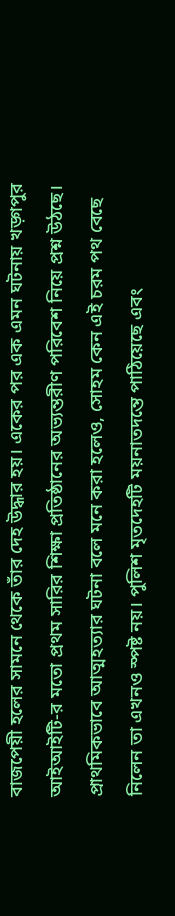বাজপেয়ী হলের সামনে থেকে তাঁর দেহ উদ্ধার হয়। একের পর এক এমন ঘটনায় খড়্গপুর আইআইটি-র মতো প্রথম সারির শিক্ষা প্রতিষ্ঠানের অভ্যন্তরীণ পরিবেশ নিয়ে প্রশ্ন উঠছে। প্রাথমিকভাবে আত্মহত্যার ঘটনা বলে মনে করা হলেও, সোহম কেন এই চরম পথ বেছে নিলেন তা এখনও স্পষ্ট নয়। পুলিশ মৃতদেহটি ময়নাতদন্তে পাঠিয়েছে এবং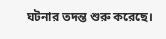ঘটনার তদন্ত শুরু করেছে।